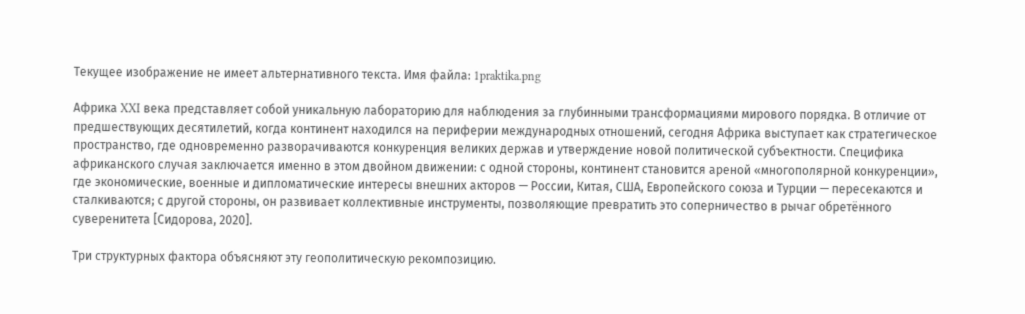Текущее изображение не имеет альтернативного текста. Имя файла: 1praktika.png

Африка XXI века представляет собой уникальную лабораторию для наблюдения за глубинными трансформациями мирового порядка. В отличие от предшествующих десятилетий, когда континент находился на периферии международных отношений, сегодня Африка выступает как стратегическое пространство, где одновременно разворачиваются конкуренция великих держав и утверждение новой политической субъектности. Специфика африканского случая заключается именно в этом двойном движении: с одной стороны, континент становится ареной «многополярной конкуренции», где экономические, военные и дипломатические интересы внешних акторов — России, Китая, США, Европейского союза и Турции — пересекаются и сталкиваются; с другой стороны, он развивает коллективные инструменты, позволяющие превратить это соперничество в рычаг обретённого суверенитета [Сидорова, 2020].

Три структурных фактора объясняют эту геополитическую рекомпозицию.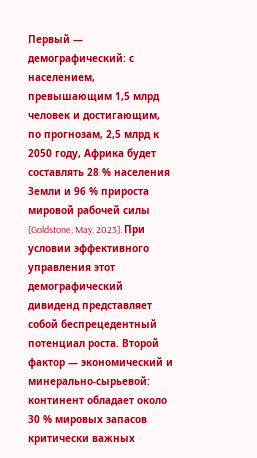Первый — демографический: с населением, превышающим 1,5 млрд человек и достигающим, по прогнозам, 2,5 млрд к 2050 году, Африка будет составлять 28 % населения Земли и 96 % прироста мировой рабочей силы [Goldstone, May, 2023]. При условии эффективного управления этот демографический дивиденд представляет собой беспрецедентный потенциал роста. Второй фактор — экономический и минерально-сырьевой: континент обладает около 30 % мировых запасов критически важных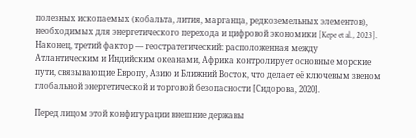полезных ископаемых (кобальта, лития, марганца, редкоземельных элементов), необходимых для энергетического перехода и цифровой экономики [Kepe et al., 2023]. Наконец, третий фактор — геостратегический: расположенная между Атлантическим и Индийским океанами, Африка контролирует основные морские пути, связывающие Европу, Азию и Ближний Восток, что делает её ключевым звеном глобальной энергетической и торговой безопасности [Сидорова, 2020].

Перед лицом этой конфигурации внешние державы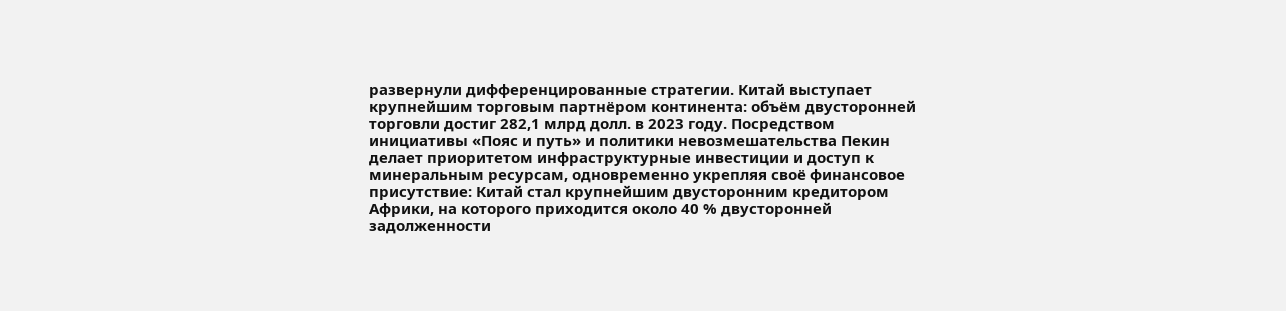развернули дифференцированные стратегии. Китай выступает крупнейшим торговым партнёром континента: объём двусторонней торговли достиг 282,1 млрд долл. в 2023 году. Посредством инициативы «Пояс и путь» и политики невозмешательства Пекин делает приоритетом инфраструктурные инвестиции и доступ к минеральным ресурсам, одновременно укрепляя своё финансовое присутствие: Китай стал крупнейшим двусторонним кредитором Африки, на которого приходится около 40 % двусторонней задолженности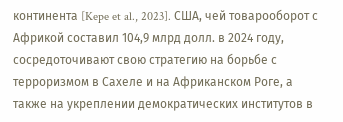континента [Kepe et al., 2023]. США, чей товарооборот с Африкой составил 104,9 млрд долл. в 2024 году, сосредоточивают свою стратегию на борьбе с терроризмом в Сахеле и на Африканском Роге, а также на укреплении демократических институтов в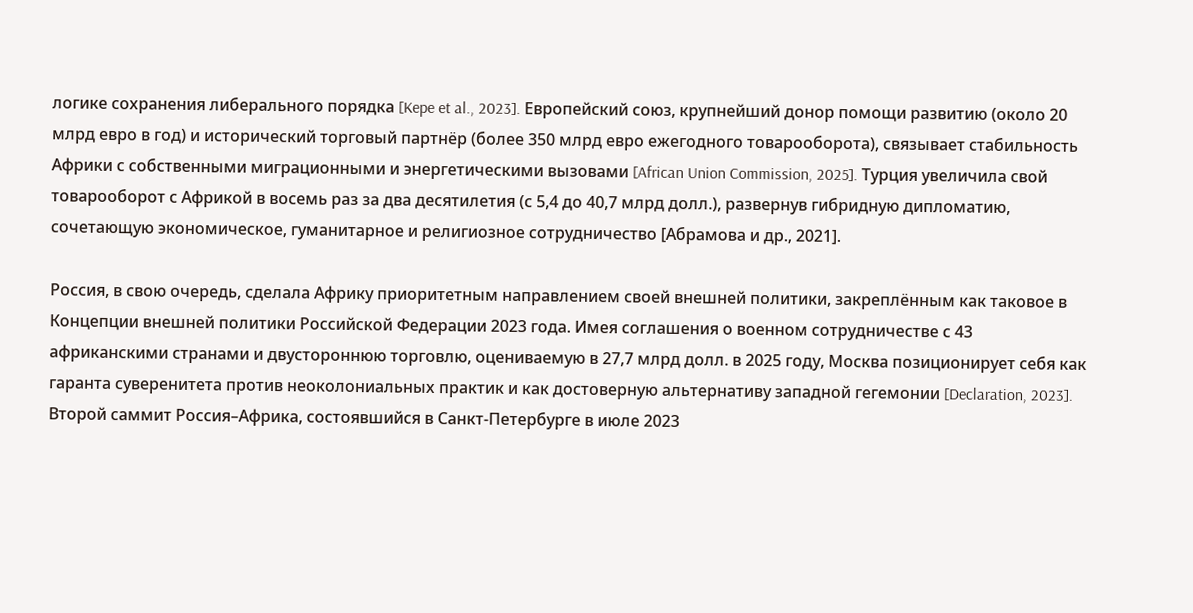логике сохранения либерального порядка [Kepe et al., 2023]. Европейский союз, крупнейший донор помощи развитию (около 20 млрд евро в год) и исторический торговый партнёр (более 350 млрд евро ежегодного товарооборота), связывает стабильность Африки с собственными миграционными и энергетическими вызовами [African Union Commission, 2025]. Турция увеличила свой товарооборот с Африкой в восемь раз за два десятилетия (с 5,4 до 40,7 млрд долл.), развернув гибридную дипломатию, сочетающую экономическое, гуманитарное и религиозное сотрудничество [Абрамова и др., 2021].

Россия, в свою очередь, сделала Африку приоритетным направлением своей внешней политики, закреплённым как таковое в Концепции внешней политики Российской Федерации 2023 года. Имея соглашения о военном сотрудничестве с 43 африканскими странами и двустороннюю торговлю, оцениваемую в 27,7 млрд долл. в 2025 году, Москва позиционирует себя как гаранта суверенитета против неоколониальных практик и как достоверную альтернативу западной гегемонии [Declaration, 2023]. Второй саммит Россия–Африка, состоявшийся в Санкт-Петербурге в июле 2023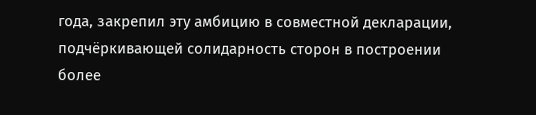года, закрепил эту амбицию в совместной декларации, подчёркивающей солидарность сторон в построении более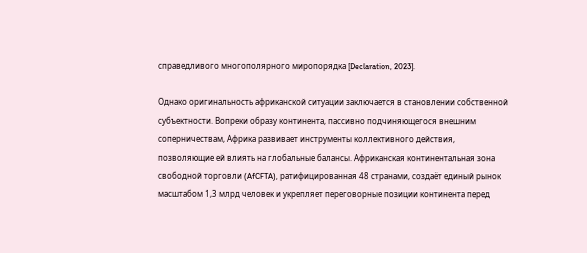справедливого многополярного миропорядка [Declaration, 2023].

Однако оригинальность африканской ситуации заключается в становлении собственной субъектности. Вопреки образу континента, пассивно подчиняющегося внешним соперничествам, Африка развивает инструменты коллективного действия, позволяющие ей влиять на глобальные балансы. Африканская континентальная зона свободной торговли (AfCFTA), ратифицированная 48 странами, создаёт единый рынок масштабом 1,3 млрд человек и укрепляет переговорные позиции континента перед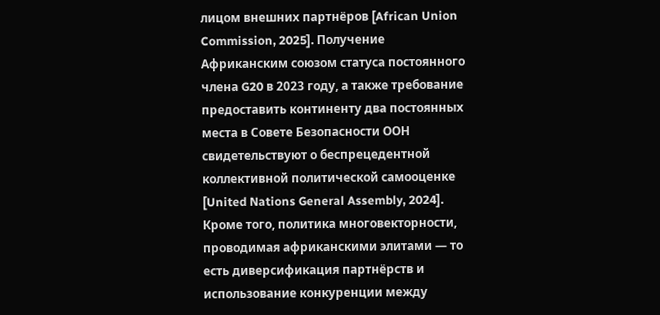лицом внешних партнёров [African Union Commission, 2025]. Получение Африканским союзом статуса постоянного члена G20 в 2023 году, а также требование предоставить континенту два постоянных места в Совете Безопасности ООН свидетельствуют о беспрецедентной коллективной политической самооценке [United Nations General Assembly, 2024]. Кроме того, политика многовекторности, проводимая африканскими элитами — то есть диверсификация партнёрств и использование конкуренции между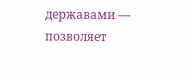державами — позволяет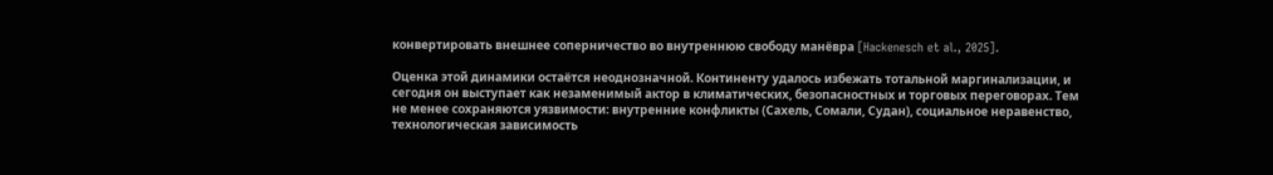конвертировать внешнее соперничество во внутреннюю свободу манёвра [Hackenesch et al., 2025].

Оценка этой динамики остаётся неоднозначной. Континенту удалось избежать тотальной маргинализации, и сегодня он выступает как незаменимый актор в климатических, безопасностных и торговых переговорах. Тем не менее сохраняются уязвимости: внутренние конфликты (Сахель, Сомали, Судан), социальное неравенство, технологическая зависимость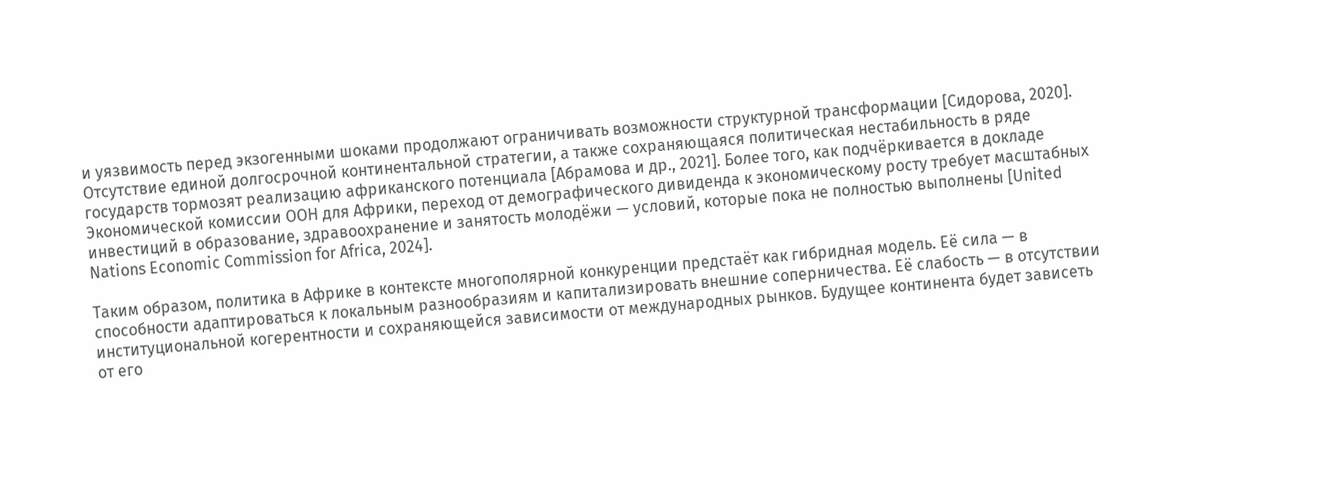и уязвимость перед экзогенными шоками продолжают ограничивать возможности структурной трансформации [Сидорова, 2020]. Отсутствие единой долгосрочной континентальной стратегии, а также сохраняющаяся политическая нестабильность в ряде государств тормозят реализацию африканского потенциала [Абрамова и др., 2021]. Более того, как подчёркивается в докладе Экономической комиссии ООН для Африки, переход от демографического дивиденда к экономическому росту требует масштабных инвестиций в образование, здравоохранение и занятость молодёжи — условий, которые пока не полностью выполнены [United Nations Economic Commission for Africa, 2024].

Таким образом, политика в Африке в контексте многополярной конкуренции предстаёт как гибридная модель. Её сила — в способности адаптироваться к локальным разнообразиям и капитализировать внешние соперничества. Её слабость — в отсутствии институциональной когерентности и сохраняющейся зависимости от международных рынков. Будущее континента будет зависеть от его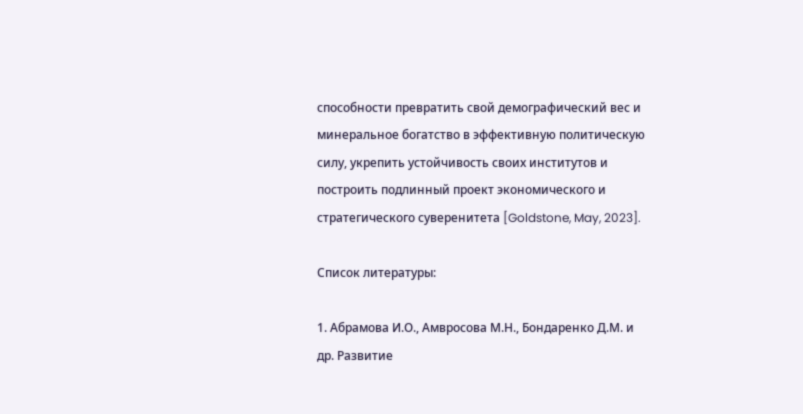способности превратить свой демографический вес и минеральное богатство в эффективную политическую силу, укрепить устойчивость своих институтов и построить подлинный проект экономического и стратегического суверенитета [Goldstone, May, 2023].

Список литературы:

1. Абрамова И.О., Амвросова М.Н., Бондаренко Д.М. и др. Развитие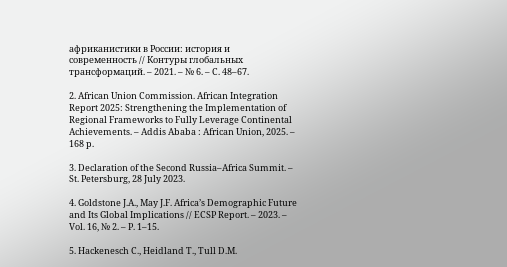африканистики в России: история и современность // Контуры глобальных трансформаций. – 2021. – № 6. – С. 48–67.

2. African Union Commission. African Integration Report 2025: Strengthening the Implementation of Regional Frameworks to Fully Leverage Continental Achievements. – Addis Ababa : African Union, 2025. – 168 p.

3. Declaration of the Second Russia–Africa Summit. – St. Petersburg, 28 July 2023.

4. Goldstone J.A., May J.F. Africa’s Demographic Future and Its Global Implications // ECSP Report. – 2023. – Vol. 16, № 2. – P. 1–15.

5. Hackenesch C., Heidland T., Tull D.M.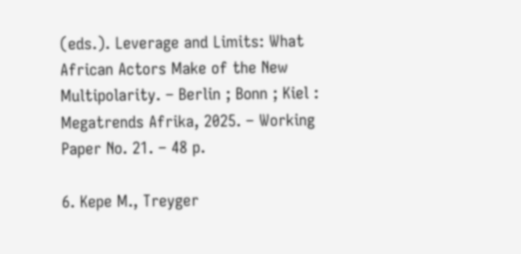(eds.). Leverage and Limits: What African Actors Make of the New Multipolarity. – Berlin ; Bonn ; Kiel : Megatrends Afrika, 2025. – Working Paper No. 21. – 48 p.

6. Kepe M., Treyger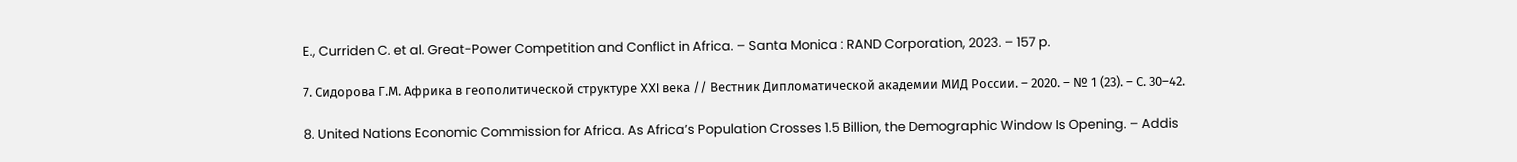E., Curriden C. et al. Great-Power Competition and Conflict in Africa. – Santa Monica : RAND Corporation, 2023. – 157 p.

7. Сидорова Г.М. Африка в геополитической структуре XXI века // Вестник Дипломатической академии МИД России. – 2020. – № 1 (23). – С. 30–42.

8. United Nations Economic Commission for Africa. As Africa’s Population Crosses 1.5 Billion, the Demographic Window Is Opening. – Addis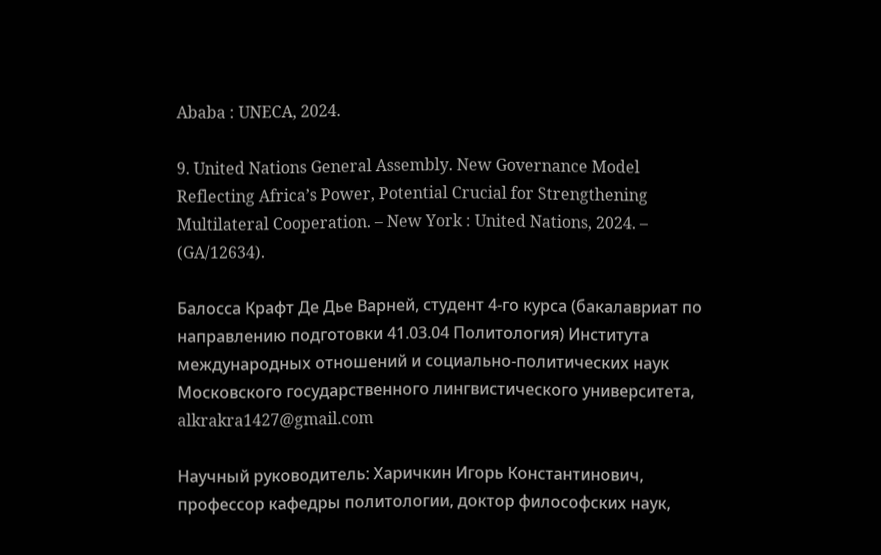Ababa : UNECA, 2024.

9. United Nations General Assembly. New Governance Model Reflecting Africa’s Power, Potential Crucial for Strengthening Multilateral Cooperation. – New York : United Nations, 2024. – (GA/12634).

Балосса Крафт Де Дье Варней, студент 4-го курса (бакалавриат по направлению подготовки 41.03.04 Политология) Института международных отношений и социально-политических наук Московского государственного лингвистического университета, alkrakra1427@gmail.com

Научный руководитель: Харичкин Игорь Константинович, профессор кафедры политологии, доктор философских наук,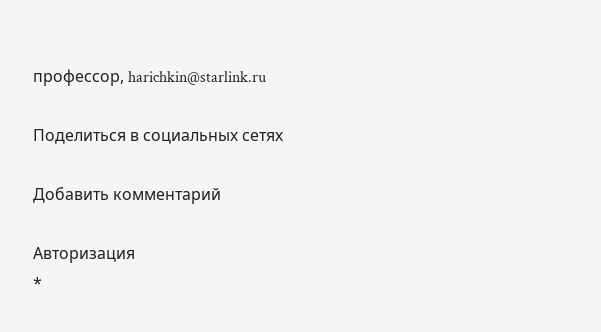профессор, harichkin@starlink.ru

Поделиться в социальных сетях

Добавить комментарий

Авторизация
*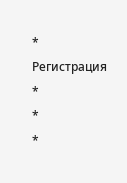*
Регистрация
*
*
*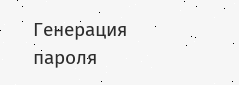Генерация пароля